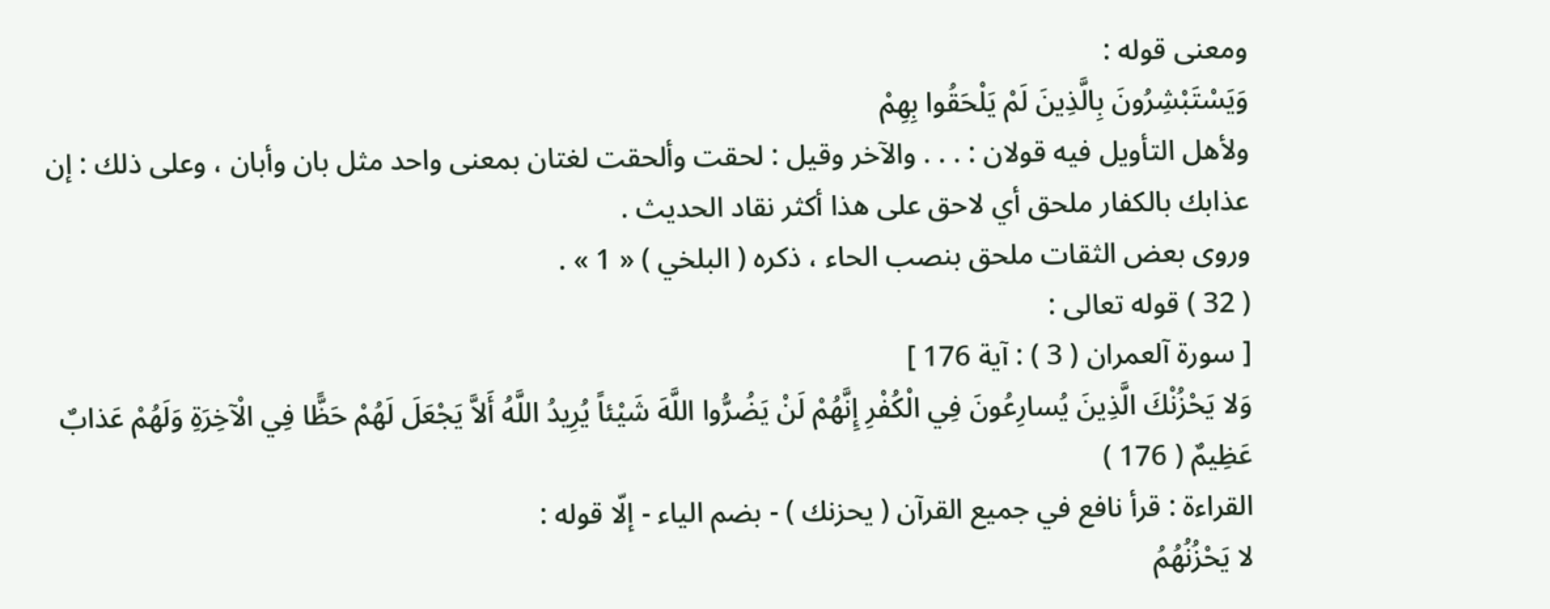ومعنى قوله :
وَيَسْتَبْشِرُونَ بِالَّذِينَ لَمْ يَلْحَقُوا بِهِمْ
ولأهل التأويل فيه قولان : . . . والآخر وقيل : لحقت وألحقت لغتان بمعنى واحد مثل بان وأبان ، وعلى ذلك : إن عذابك بالكفار ملحق أي لاحق على هذا أكثر نقاد الحديث .
وروى بعض الثقات ملحق بنصب الحاء ، ذكره ( البلخي ) « 1 » .
( 32 ) قوله تعالى :
[ سورة آلعمران ( 3 ) : آية 176 ]
وَلا يَحْزُنْكَ الَّذِينَ يُسارِعُونَ فِي الْكُفْرِ إِنَّهُمْ لَنْ يَضُرُّوا اللَّهَ شَيْئاً يُرِيدُ اللَّهُ أَلاَّ يَجْعَلَ لَهُمْ حَظًّا فِي الْآخِرَةِ وَلَهُمْ عَذابٌ عَظِيمٌ ( 176 )
القراءة : قرأ نافع في جميع القرآن ( يحزنك ) - بضم الياء - إلّا قوله :
لا يَحْزُنُهُمُ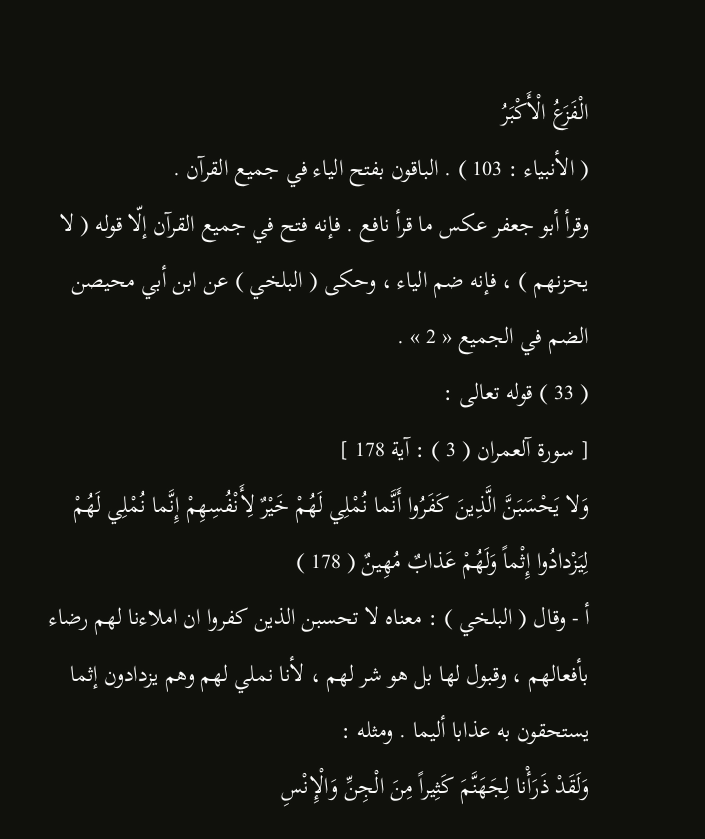الْفَزَعُ الْأَكْبَرُ
( الأنبياء : 103 ) . الباقون بفتح الياء في جميع القرآن .
وقرأ أبو جعفر عكس ما قرأ نافع . فإنه فتح في جميع القرآن إلّا قوله ( لا يحزنهم ) ، فإنه ضم الياء ، وحكى ( البلخي ) عن ابن أبي محيصن الضم في الجميع « 2 » .
( 33 ) قوله تعالى :
[ سورة آلعمران ( 3 ) : آية 178 ]
وَلا يَحْسَبَنَّ الَّذِينَ كَفَرُوا أَنَّما نُمْلِي لَهُمْ خَيْرٌ لِأَنْفُسِهِمْ إِنَّما نُمْلِي لَهُمْ لِيَزْدادُوا إِثْماً وَلَهُمْ عَذابٌ مُهِينٌ ( 178 )
أ - وقال ( البلخي ) : معناه لا تحسبن الذين كفروا ان املاءنا لهم رضاء بأفعالهم ، وقبول لها بل هو شر لهم ، لأنا نملي لهم وهم يزدادون إثما يستحقون به عذابا أليما . ومثله :
وَلَقَدْ ذَرَأْنا لِجَهَنَّمَ كَثِيراً مِنَ الْجِنِّ وَالْإِنْسِ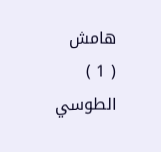هامش
( 1 ) الطوسي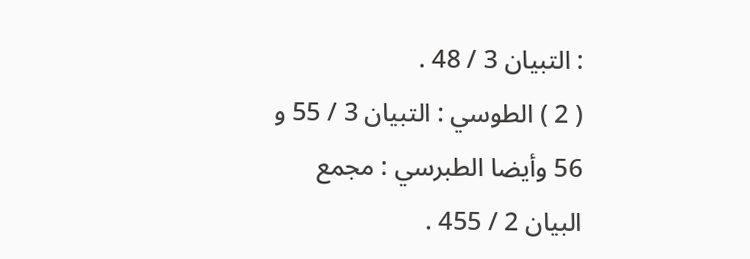: التبيان 3 / 48 .
( 2 ) الطوسي : التبيان 3 / 55 و 56 وأيضا الطبرسي : مجمع البيان 2 / 455 .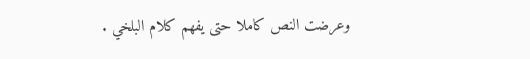وعرضت النص كاملا حتى يفهم كلام البلخي .